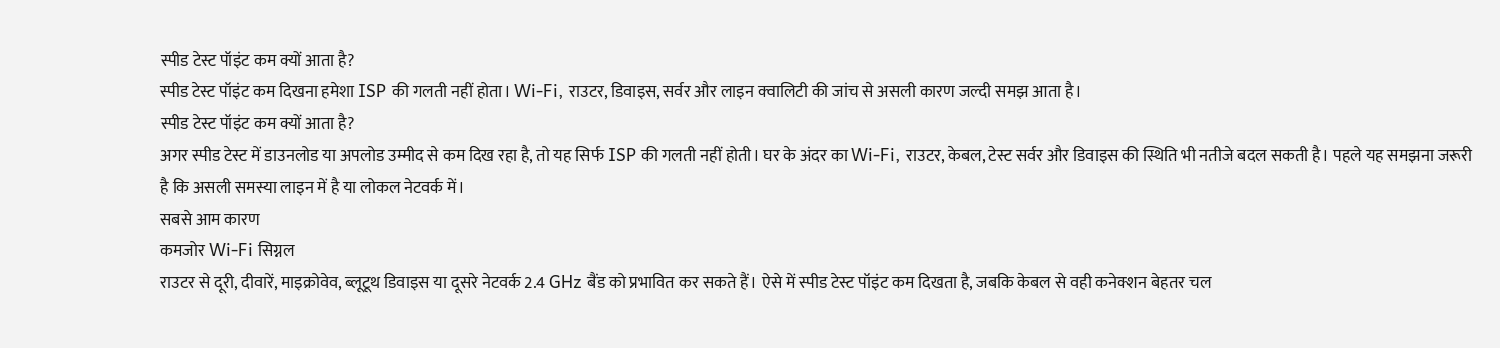स्पीड टेस्ट पॉइंट कम क्यों आता है?
स्पीड टेस्ट पॉइंट कम दिखना हमेशा ISP की गलती नहीं होता। Wi-Fi, राउटर, डिवाइस, सर्वर और लाइन क्वालिटी की जांच से असली कारण जल्दी समझ आता है।
स्पीड टेस्ट पॉइंट कम क्यों आता है?
अगर स्पीड टेस्ट में डाउनलोड या अपलोड उम्मीद से कम दिख रहा है, तो यह सिर्फ ISP की गलती नहीं होती। घर के अंदर का Wi-Fi, राउटर, केबल, टेस्ट सर्वर और डिवाइस की स्थिति भी नतीजे बदल सकती है। पहले यह समझना जरूरी है कि असली समस्या लाइन में है या लोकल नेटवर्क में।
सबसे आम कारण
कमजोर Wi-Fi सिग्नल
राउटर से दूरी, दीवारें, माइक्रोवेव, ब्लूटूथ डिवाइस या दूसरे नेटवर्क 2.4 GHz बैंड को प्रभावित कर सकते हैं। ऐसे में स्पीड टेस्ट पॉइंट कम दिखता है, जबकि केबल से वही कनेक्शन बेहतर चल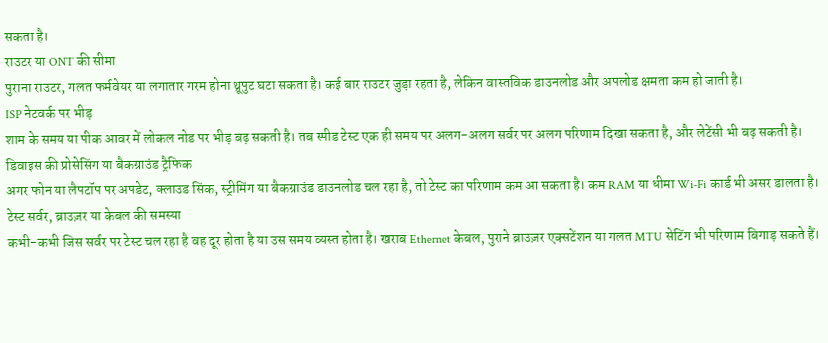सकता है।
राउटर या ONT की सीमा
पुराना राउटर, गलत फर्मवेयर या लगातार गरम होना थ्रूपुट घटा सकता है। कई बार राउटर जुड़ा रहता है, लेकिन वास्तविक डाउनलोड और अपलोड क्षमता कम हो जाती है।
ISP नेटवर्क पर भीड़
शाम के समय या पीक आवर में लोकल नोड पर भीड़ बढ़ सकती है। तब स्पीड टेस्ट एक ही समय पर अलग-अलग सर्वर पर अलग परिणाम दिखा सकता है, और लेटेंसी भी बढ़ सकती है।
डिवाइस की प्रोसेसिंग या बैकग्राउंड ट्रैफिक
अगर फोन या लैपटॉप पर अपडेट, क्लाउड सिंक, स्ट्रीमिंग या बैकग्राउंड डाउनलोड चल रहा है, तो टेस्ट का परिणाम कम आ सकता है। कम RAM या धीमा Wi-Fi कार्ड भी असर डालता है।
टेस्ट सर्वर, ब्राउज़र या केबल की समस्या
कभी-कभी जिस सर्वर पर टेस्ट चल रहा है वह दूर होता है या उस समय व्यस्त होता है। खराब Ethernet केबल, पुराने ब्राउज़र एक्सटेंशन या गलत MTU सेटिंग भी परिणाम बिगाड़ सकते हैं।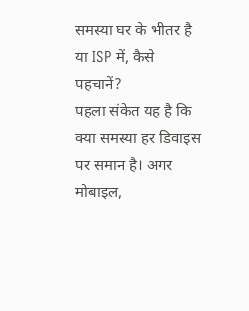समस्या घर के भीतर है या ISP में, कैसे पहचानें?
पहला संकेत यह है कि क्या समस्या हर डिवाइस पर समान है। अगर मोबाइल,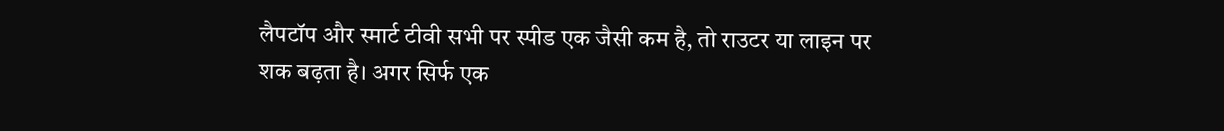लैपटॉप और स्मार्ट टीवी सभी पर स्पीड एक जैसी कम है, तो राउटर या लाइन पर शक बढ़ता है। अगर सिर्फ एक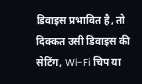डिवाइस प्रभावित है, तो दिक्कत उसी डिवाइस की सेटिंग, Wi-Fi चिप या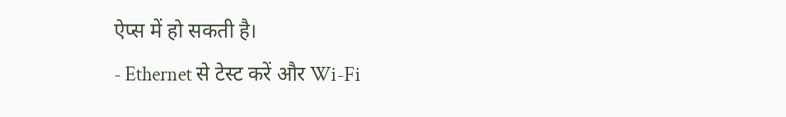ऐप्स में हो सकती है।
- Ethernet से टेस्ट करें और Wi-Fi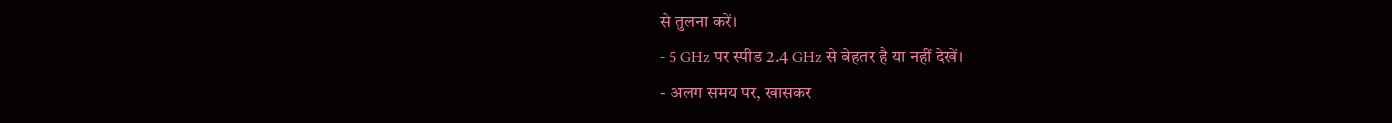से तुलना करें।
- 5 GHz पर स्पीड 2.4 GHz से बेहतर है या नहीं देखें।
- अलग समय पर, खासकर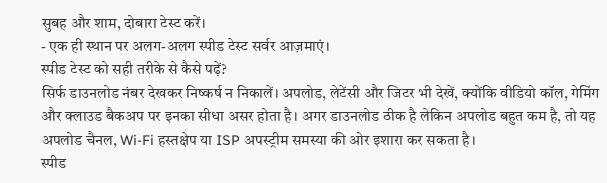सुबह और शाम, दोबारा टेस्ट करें।
- एक ही स्थान पर अलग-अलग स्पीड टेस्ट सर्वर आज़माएं।
स्पीड टेस्ट को सही तरीके से कैसे पढ़ें?
सिर्फ डाउनलोड नंबर देखकर निष्कर्ष न निकालें। अपलोड, लेटेंसी और जिटर भी देखें, क्योंकि वीडियो कॉल, गेमिंग और क्लाउड बैकअप पर इनका सीधा असर होता है। अगर डाउनलोड ठीक है लेकिन अपलोड बहुत कम है, तो यह अपलोड चैनल, Wi-Fi हस्तक्षेप या ISP अपस्ट्रीम समस्या की ओर इशारा कर सकता है।
स्पीड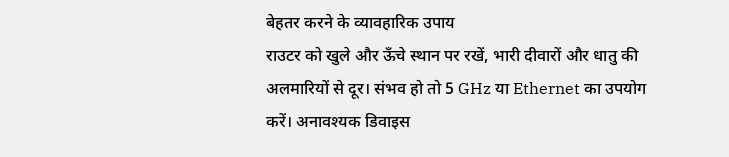बेहतर करने के व्यावहारिक उपाय
राउटर को खुले और ऊँचे स्थान पर रखें, भारी दीवारों और धातु की अलमारियों से दूर। संभव हो तो 5 GHz या Ethernet का उपयोग करें। अनावश्यक डिवाइस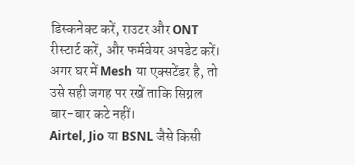डिस्कनेक्ट करें, राउटर और ONT रीस्टार्ट करें, और फर्मवेयर अपडेट करें। अगर घर में Mesh या एक्सटेंडर है, तो उसे सही जगह पर रखें ताकि सिग्नल बार-बार कटे नहीं।
Airtel, Jio या BSNL जैसे किसी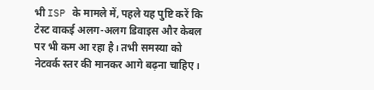भी ISP के मामले में, पहले यह पुष्टि करें कि टेस्ट वाकई अलग-अलग डिवाइस और केबल पर भी कम आ रहा है। तभी समस्या को नेटवर्क स्तर की मानकर आगे बढ़ना चाहिए।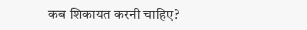कब शिकायत करनी चाहिए?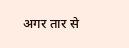अगर तार से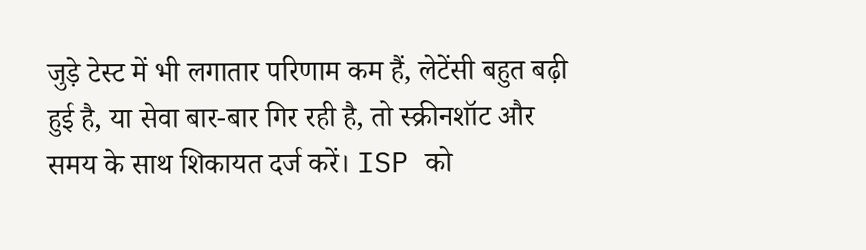जुड़े टेस्ट में भी लगातार परिणाम कम हैं, लेटेंसी बहुत बढ़ी हुई है, या सेवा बार-बार गिर रही है, तो स्क्रीनशॉट और समय के साथ शिकायत दर्ज करें। ISP को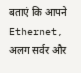बताएं कि आपने Ethernet, अलग सर्वर और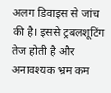अलग डिवाइस से जांच की है। इससे ट्रबलशूटिंग तेज होती है और अनावश्यक भ्रम कम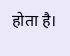होता है।